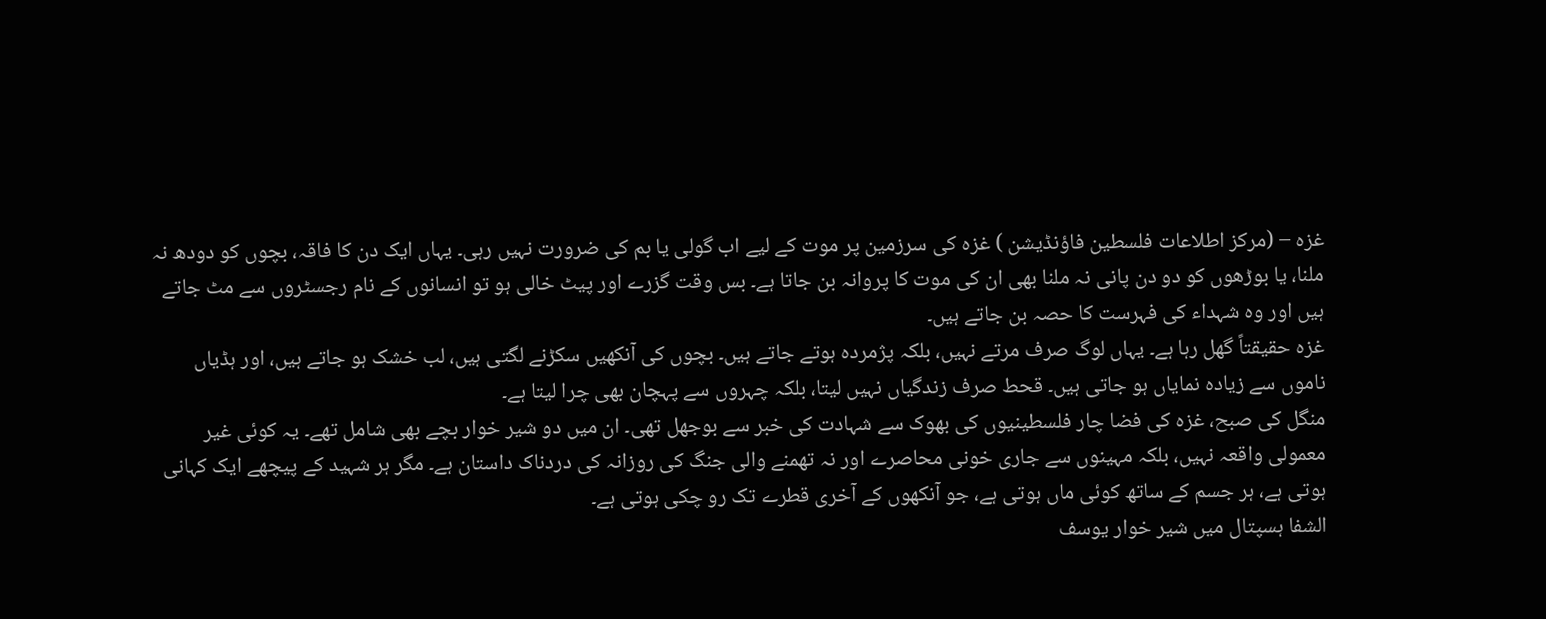غزہ – (مرکز اطلاعات فلسطین فاؤنڈیشن ) غزہ کی سرزمین پر موت کے لیے اب گولی یا بم کی ضرورت نہیں رہی۔ یہاں ایک دن کا فاقہ، بچوں کو دودھ نہ ملنا، یا بوڑھوں کو دو دن پانی نہ ملنا بھی ان کی موت کا پروانہ بن جاتا ہے۔ بس وقت گزرے اور پیٹ خالی ہو تو انسانوں کے نام رجسٹروں سے مٹ جاتے ہیں اور وہ شہداء کی فہرست کا حصہ بن جاتے ہیں۔
غزہ حقیقتاً گھل رہا ہے۔ یہاں لوگ صرف مرتے نہیں، بلکہ پژمردہ ہوتے جاتے ہیں۔ بچوں کی آنکھیں سکڑنے لگتی ہیں، لب خشک ہو جاتے ہیں، اور ہڈیاں ناموں سے زیادہ نمایاں ہو جاتی ہیں۔ قحط صرف زندگیاں نہیں لیتا، بلکہ چہروں سے پہچان بھی چرا لیتا ہے۔
منگل کی صبح، غزہ کی فضا چار فلسطینیوں کی بھوک سے شہادت کی خبر سے بوجھل تھی۔ ان میں دو شیر خوار بچے بھی شامل تھے۔ یہ کوئی غیر معمولی واقعہ نہیں، بلکہ مہینوں سے جاری خونی محاصرے اور نہ تھمنے والی جنگ کی روزانہ کی دردناک داستان ہے۔ مگر ہر شہید کے پیچھے ایک کہانی ہوتی ہے، ہر جسم کے ساتھ کوئی ماں ہوتی ہے، جو آنکھوں کے آخری قطرے تک رو چکی ہوتی ہے۔
الشفا ہسپتال میں شیر خوار یوسف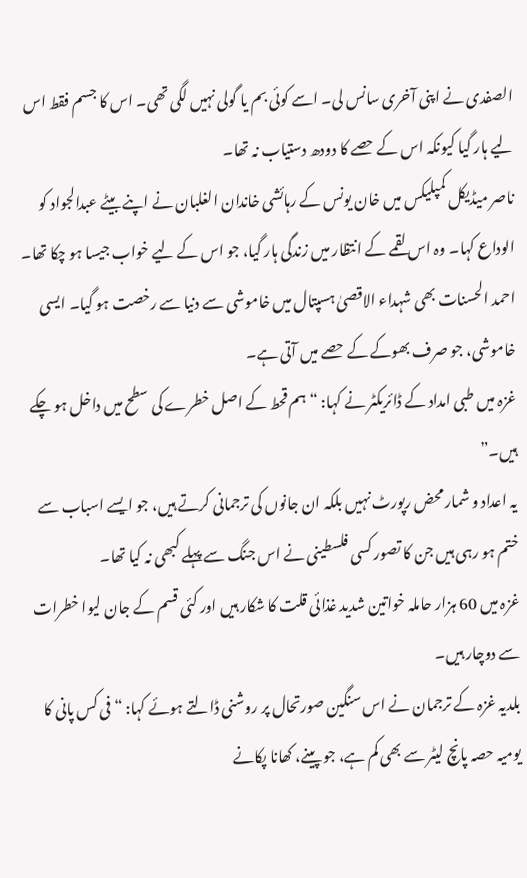الصفدی نے اپنی آخری سانس لی۔ اسے کوئی بم یا گولی نہیں لگی تھی۔ اس کا جسم فقط اس لیے ہار گیا کیونکہ اس کے حصے کا دودھ دستیاب نہ تھا۔
ناصر میڈیکل کمپلیکس میں خان یونس کے رہائشی خاندان الغلبان نے اپنے بیٹے عبدالجواد کو الوداع کہا۔ وہ اس لقمے کے انتظار میں زندگی ہار گیا، جو اس کے لیے خواب جیسا ہو چکا تھا۔
احمد الحسنات بھی شہداء الاقصیٰ ہسپتال میں خاموشی سے دنیا سے رخصت ہو گیا۔ ایسی خاموشی، جو صرف بھوکے کے حصے میں آتی ہے۔
غزہ میں طبی امداد کے ڈائریکٹر نے کہا: “ہم قحط کے اصل خطرے کی سطح میں داخل ہو چکے ہیں۔”
یہ اعداد و شمار محض رپورٹ نہیں بلکہ ان جانوں کی ترجمانی کرتے ہیں، جو ایسے اسباب سے ختم ہو رہی ہیں جن کا تصور کسی فلسطینی نے اس جنگ سے پہلے کبھی نہ کیا تھا۔
غزہ میں 60 ہزار حاملہ خواتین شدید غذائی قلت کا شکار ہیں اور کئی قسم کے جان لیوا خطرات سے دوچار ہیں۔
بلدیہ غزہ کے ترجمان نے اس سنگین صورتحال پر روشنی ڈالتے ہوئے کہا: “فی کس پانی کا یومیہ حصہ پانچ لیٹر سے بھی کم ہے، جو پینے، کھانا پکانے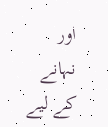اور نہانے کے لیے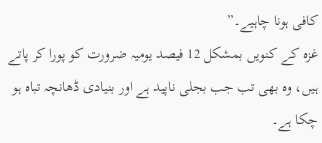کافی ہونا چاہیے۔”
غزہ کے کنویں بمشکل 12 فیصد یومیہ ضرورت کو پورا کر پاتے ہیں، وہ بھی تب جب بجلی ناپید ہے اور بنیادی ڈھانچہ تباہ ہو چکا ہے۔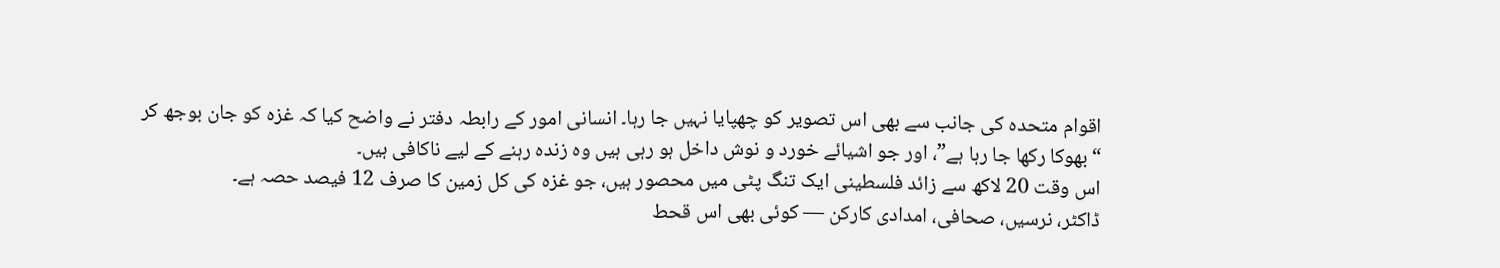اقوام متحدہ کی جانب سے بھی اس تصویر کو چھپایا نہیں جا رہا۔ انسانی امور کے رابطہ دفتر نے واضح کیا کہ غزہ کو جان بوجھ کر “بھوکا رکھا جا رہا ہے”، اور جو اشیائے خورد و نوش داخل ہو رہی ہیں وہ زندہ رہنے کے لیے ناکافی ہیں۔
اس وقت 20 لاکھ سے زائد فلسطینی ایک تنگ پٹی میں محصور ہیں، جو غزہ کی کل زمین کا صرف 12 فیصد حصہ ہے۔
ڈاکٹر، نرسیں، صحافی، امدادی کارکن — کوئی بھی اس قحط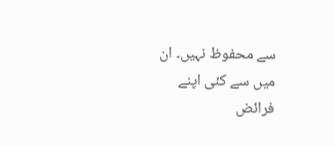سے محفوظ نہیں۔ ان میں سے کئی اپنے فرائض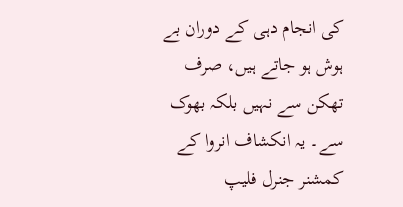کی انجام دہی کے دوران بے ہوش ہو جاتے ہیں، صرف تھکن سے نہیں بلکہ بھوک سے۔ یہ انکشاف انروا کے کمشنر جنرل فلیپ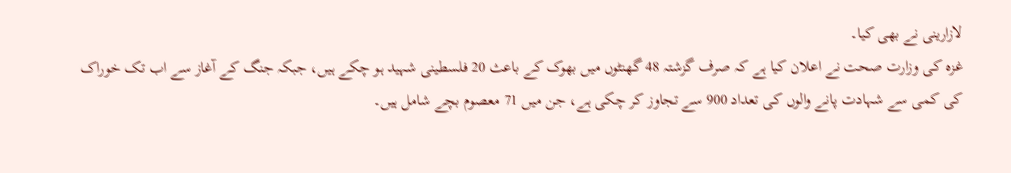لازارینی نے بھی کیا۔
غزہ کی وزارت صحت نے اعلان کیا ہے کہ صرف گزشتہ 48 گھنٹوں میں بھوک کے باعث 20 فلسطینی شہید ہو چکے ہیں، جبکہ جنگ کے آغاز سے اب تک خوراک کی کمی سے شہادت پانے والوں کی تعداد 900 سے تجاوز کر چکی ہے، جن میں 71 معصوم بچے شامل ہیں۔